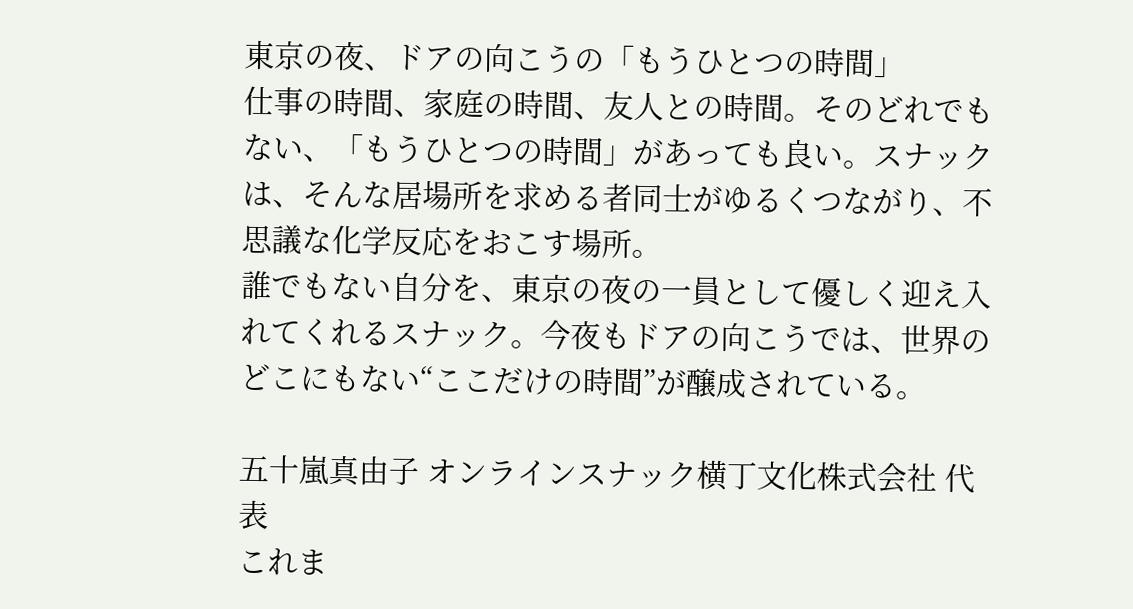東京の夜、ドアの向こうの「もうひとつの時間」
仕事の時間、家庭の時間、友人との時間。そのどれでもない、「もうひとつの時間」があっても良い。スナックは、そんな居場所を求める者同士がゆるくつながり、不思議な化学反応をおこす場所。
誰でもない自分を、東京の夜の一員として優しく迎え入れてくれるスナック。今夜もドアの向こうでは、世界のどこにもない“ここだけの時間”が醸成されている。

五十嵐真由子 オンラインスナック横丁文化株式会社 代表
これま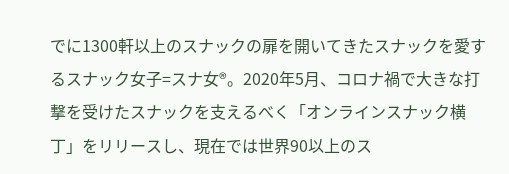でに1300軒以上のスナックの扉を開いてきたスナックを愛するスナック女子=スナ女®。2020年5月、コロナ禍で大きな打撃を受けたスナックを支えるべく「オンラインスナック横丁」をリリースし、現在では世界90以上のス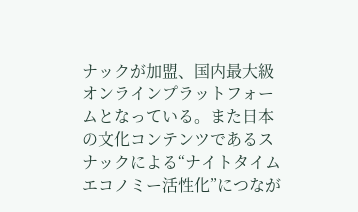ナックが加盟、国内最大級オンラインプラットフォームとなっている。また日本の文化コンテンツであるスナックによる“ナイトタイムエコノミー活性化”につなが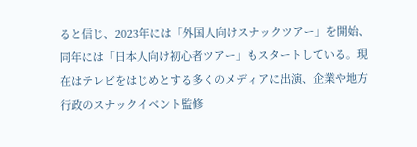ると信じ、2023年には「外国人向けスナックツアー」を開始、同年には「日本人向け初心者ツアー」もスタートしている。現在はテレビをはじめとする多くのメディアに出演、企業や地方行政のスナックイベント監修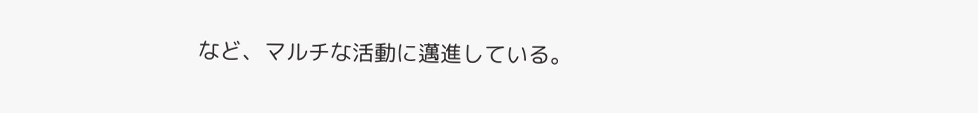など、マルチな活動に邁進している。